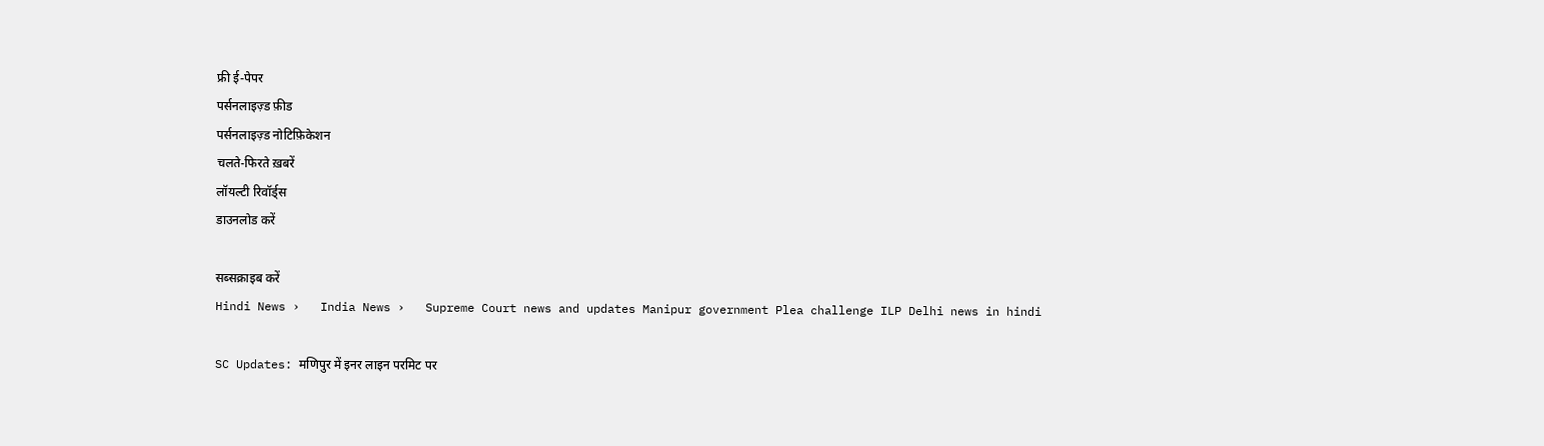फ्री ई-पेपर
पर्सनलाइज़्ड फ़ीड
पर्सनलाइज़्ड नोटिफ़िकेशन
चलते-फिरते ख़बरें
लॉयल्टी रिवॉर्ड्स
डाउनलोड करें

सब्सक्राइब करें
Hindi News ›   India News ›   Supreme Court news and updates Manipur government Plea challenge ILP Delhi news in hindi

SC Updates: मणिपुर में इनर लाइन परमिट पर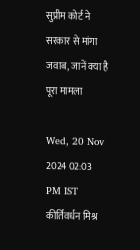सुप्रीम कोर्ट ने सरकार से मांगा जवाब, जानें क्या है पूरा मामला

Wed, 20 Nov 2024 02:03 PM IST
कीर्तिवर्धन मिश्र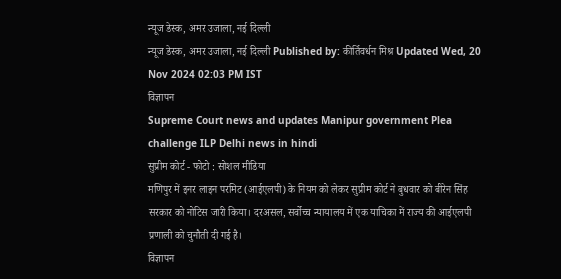न्यूज डेस्क, अमर उजाला, नई दिल्ली
न्यूज डेस्क, अमर उजाला, नई दिल्ली Published by: कीर्तिवर्धन मिश्र Updated Wed, 20 Nov 2024 02:03 PM IST
विज्ञापन
Supreme Court news and updates Manipur government Plea challenge ILP Delhi news in hindi
सुप्रीम कोर्ट - फोटो : सोशल मीडिया
मणिपुर में इनर लाइन परमिट (आईएलपी) के नियम को लेकर सुप्रीम कोर्ट ने बुधवार को बीरेन सिंह सरकार को नोटिस जारी किया। दरअसल, सर्वोच्च न्यायालय में एक याचिका में राज्य की आईएलपी प्रणाली को चुनौती दी गई है।
विज्ञापन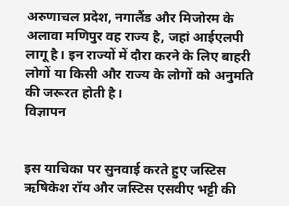अरुणाचल प्रदेश, नगालैंड और मिजोरम के अलावा मणिपुर वह राज्य है, जहां आईएलपी लागू है। इन राज्यों में दौरा करने के लिए बाहरी लोगों या किसी और राज्य के लोगों को अनुमति की जरूरत होती है।
विज्ञापन


इस याचिका पर सुनवाई करते हुए जस्टिस ऋषिकेश रॉय और जस्टिस एसवीए भट्टी की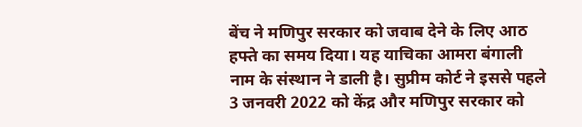बेंच ने मणिपुर सरकार को जवाब देने के लिए आठ हफ्ते का समय दिया। यह याचिका आमरा बंगाली नाम के संस्थान ने डाली है। सुप्रीम कोर्ट ने इससे पहले 3 जनवरी 2022 को केंद्र और मणिपुर सरकार को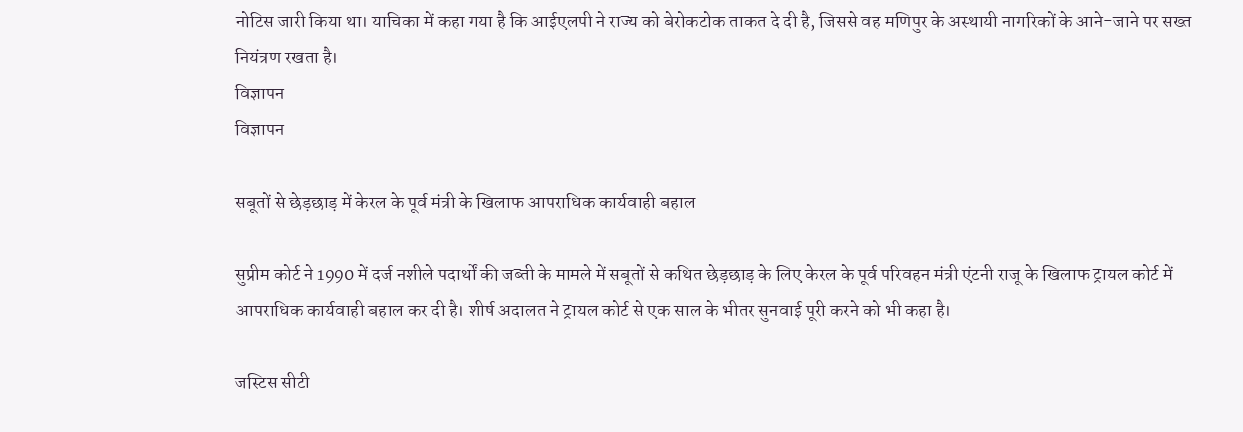नोटिस जारी किया था। याचिका में कहा गया है कि आईएलपी ने राज्य को बेरोकटोक ताकत दे दी है, जिससे वह मणिपुर के अस्थायी नागरिकों के आने-जाने पर सख्त नियंत्रण रखता है।
विज्ञापन
विज्ञापन

सबूतों से छेड़छाड़ में केरल के पूर्व मंत्री के खिलाफ आपराधिक कार्यवाही बहाल

सुप्रीम कोर्ट ने 1990 में दर्ज नशीले पदार्थों की जब्ती के मामले में सबूतों से कथित छेड़छाड़ के लिए केरल के पूर्व परिवहन मंत्री एंटनी राजू के खिलाफ ट्रायल कोर्ट में आपराधिक कार्यवाही बहाल कर दी है। शीर्ष अदालत ने ट्रायल कोर्ट से एक साल के भीतर सुनवाई पूरी करने को भी कहा है।

जस्टिस सीटी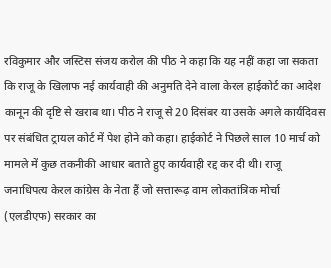रविकुमार और जस्टिस संजय करोल की पीठ ने कहा कि यह नहीं कहा जा सकता कि राजू के खिलाफ नई कार्यवाही की अनुमति देने वाला केरल हाईकोर्ट का आदेश कानून की दृष्टि से खराब था। पीठ ने राजू से 20 दिसंबर या उसके अगले कार्यदिवस पर संबंधित ट्रायल कोर्ट में पेश होने को कहा। हाईकोर्ट ने पिछले साल 10 मार्च को मामले में कुछ तकनीकी आधार बताते हुए कार्यवाही रद्द कर दी थी। राजू जनाधिपत्य केरल कांग्रेस के नेता हैं जो सत्तारूढ़ वाम लोकतांत्रिक मोर्चा (एलडीएफ) सरकार का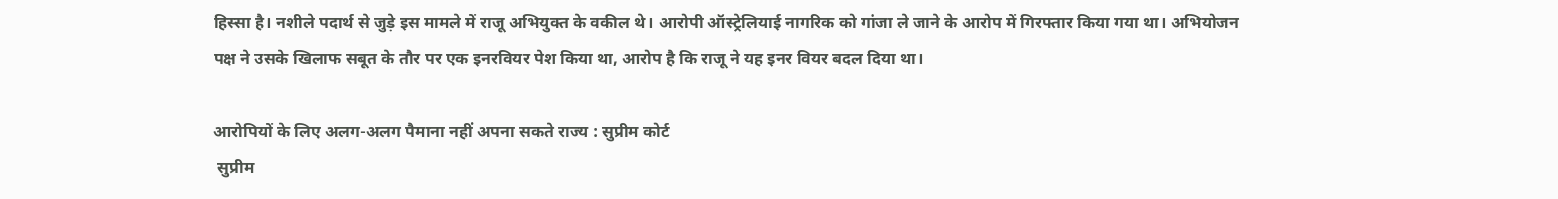हिस्सा है। नशीले पदार्थ से जुड़े इस मामले में राजू अभियुक्त के वकील थे। आरोपी ऑस्ट्रेलियाई नागरिक को गांजा ले जाने के आरोप में गिरफ्तार किया गया था। अभियोजन पक्ष ने उसके खिलाफ सबूत के तौर पर एक इनरवियर पेश किया था, आरोप है कि राजू ने यह इनर वियर बदल दिया था।

आरोपियों के लिए अलग-अलग पैमाना नहीं अपना सकते राज्य : सुप्रीम कोर्ट
 सुप्रीम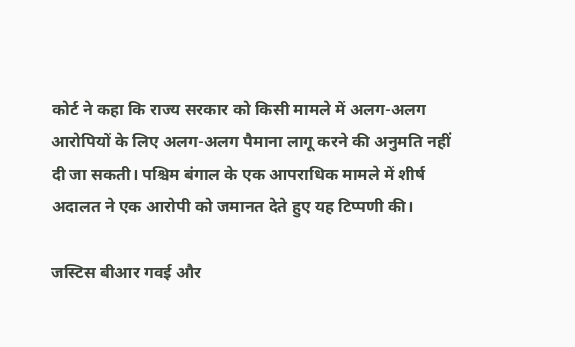कोर्ट ने कहा कि राज्य सरकार को किसी मामले में अलग-अलग आरोपियों के लिए अलग-अलग पैमाना लागू करने की अनुमति नहीं दी जा सकती। पश्चिम बंगाल के एक आपराधिक मामले में शीर्ष अदालत ने एक आरोपी को जमानत देते हुए यह टिप्पणी की।

जस्टिस बीआर गवई और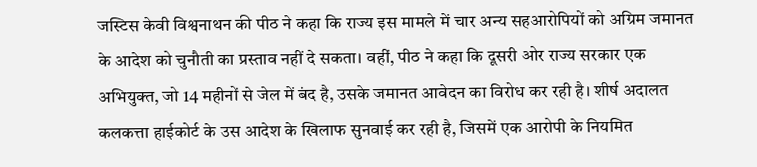जस्टिस केवी विश्वनाथन की पीठ ने कहा कि राज्य इस मामले में चार अन्य सहआरोपियों को अग्रिम जमानत के आदेश को चुनौती का प्रस्ताव नहीं दे सकता। वहीं, पीठ ने कहा कि दूसरी ओर राज्य सरकार एक अभियुक्त, जो 14 महीनों से जेल में बंद है, उसके जमानत आवेदन का विरोध कर रही है। शीर्ष अदालत कलकत्ता हाईकोर्ट के उस आदेश के खिलाफ सुनवाई कर रही है, जिसमें एक आरोपी के नियमित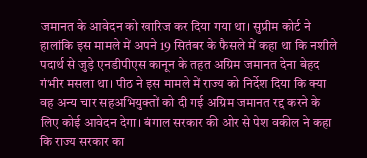जमानत के आवेदन को खारिज कर दिया गया था। सुप्रीम कोर्ट ने हालांकि इस मामले में अपने 19 सितंबर के फैसले में कहा था कि नशीले पदार्थ से जुड़े एनडीपीएस कानून के तहत अग्रिम जमानत देना बेहद गंभीर मसला था। पीठ ने इस मामले में राज्य को निर्देश दिया कि क्या वह अन्य चार सहअभियुक्तों को दी गई अग्रिम जमानत रद्द करने के लिए कोई आवेदन देगा। बंगाल सरकार की ओर से पेश वकील ने कहा कि राज्य सरकार का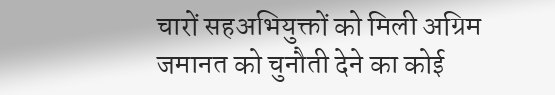चारों सहअभियुक्तों को मिली अग्रिम जमानत को चुनौती देने का कोई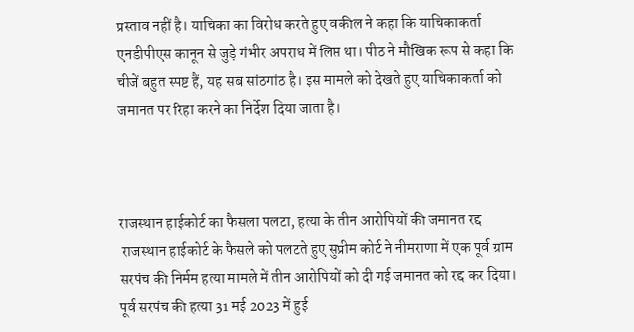प्रस्ताव नहीं है। याचिका का विरोध करते हुए वकील ने कहा कि याचिकाकर्ता एनडीपीएस कानून से जुड़े गंभीर अपराध में लिप्त था। पीठ ने मौखिक रूप से कहा कि चीजें बहुत स्पष्ट हैं, यह सब सांठगांठ है। इस मामले को देखते हुए याचिकाकर्ता को जमानत पर रिहा करने का निर्देश दिया जाता है।



राजस्थान हाईकोर्ट का फैसला पलटा, हत्या के तीन आरोपियों की जमानत रद्द
 राजस्थान हाईकोर्ट के फैसले को पलटते हुए सुप्रीम कोर्ट ने नीमराणा में एक पूर्व ग्राम सरपंच की निर्मम हत्या मामले में तीन आरोपियों को दी गई जमानत को रद्द कर दिया। पूर्व सरपंच की हत्या 31 मई 2023 में हुई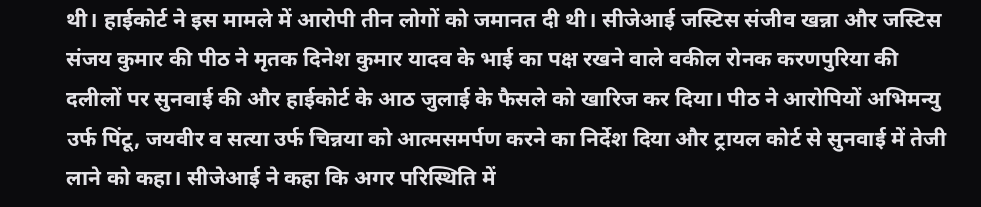थी। हाईकोर्ट ने इस मामले में आरोपी तीन लोगों को जमानत दी थी। सीजेआई जस्टिस संजीव खन्ना और जस्टिस संजय कुमार की पीठ ने मृतक दिनेश कुमार यादव के भाई का पक्ष रखने वाले वकील रोनक करणपुरिया की दलीलों पर सुनवाई की और हाईकोर्ट के आठ जुलाई के फैसले को खारिज कर दिया। पीठ ने आरोपियों अभिमन्यु उर्फ पिंटू, जयवीर व सत्या उर्फ चिन्नया को आत्मसमर्पण करने का निर्देश दिया और ट्रायल कोर्ट से सुनवाई में तेजी लाने को कहा। सीजेआई ने कहा कि अगर परिस्थिति में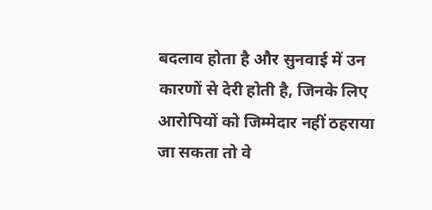बदलाव होता है और सुनवाई में उन कारणों से देरी होती है, जिनके लिए आरोपियों को जिम्मेदार नहीं ठहराया जा सकता तो वे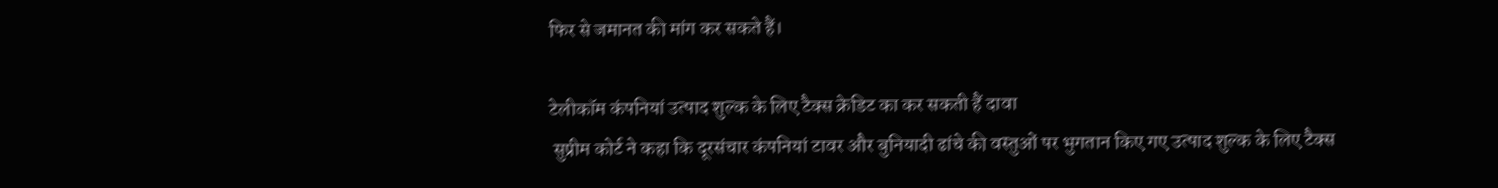फिर से जमानत की मांग कर सकते हैं।

टेलीकॉम कंपनियां उत्पाद शुल्क के लिए टैक्स क्रेडिट का कर सकती हैं दावा
 सुप्रीम कोर्ट ने कहा कि दूरसंचार कंपनियां टावर और बुनियादी ढांचे की वस्तुओं पर भुगतान किए गए उत्पाद शुल्क के लिए टैक्स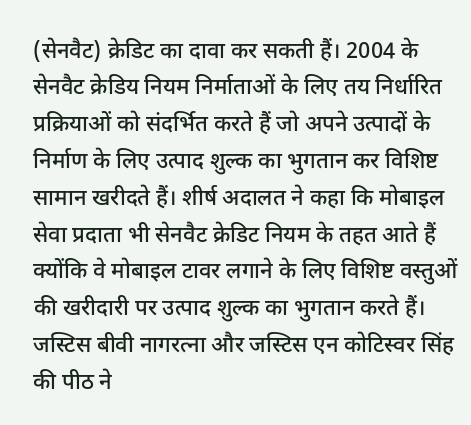(सेनवैट) क्रेडिट का दावा कर सकती हैं। 2004 के सेनवैट क्रेडिय नियम निर्माताओं के लिए तय निर्धारित प्रक्रियाओं को संदर्भित करते हैं जो अपने उत्पादों के निर्माण के लिए उत्पाद शुल्क का भुगतान कर विशिष्ट सामान खरीदते हैं। शीर्ष अदालत ने कहा कि मोबाइल सेवा प्रदाता भी सेनवैट क्रेडिट नियम के तहत आते हैं क्योंकि वे मोबाइल टावर लगाने के लिए विशिष्ट वस्तुओं की खरीदारी पर उत्पाद शुल्क का भुगतान करते हैं। जस्टिस बीवी नागरत्ना और जस्टिस एन कोटिस्वर सिंह की पीठ ने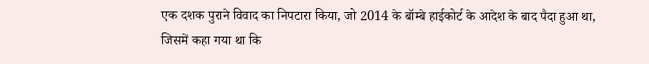एक दशक पुराने विवाद का निपटारा किया, जो 2014 के बॉम्बे हाईकोर्ट के आदेश के बाद पैदा हुआ था, जिसमें कहा गया था कि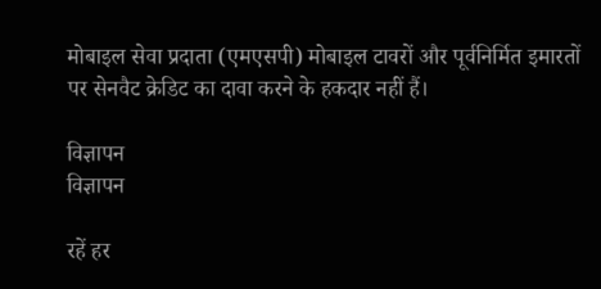मोबाइल सेवा प्रदाता (एमएसपी) मोबाइल टावरों और पूर्वनिर्मित इमारतों पर सेनवैट क्रेडिट का दावा करने के हकदार नहीं हैं।

विज्ञापन
विज्ञापन

रहें हर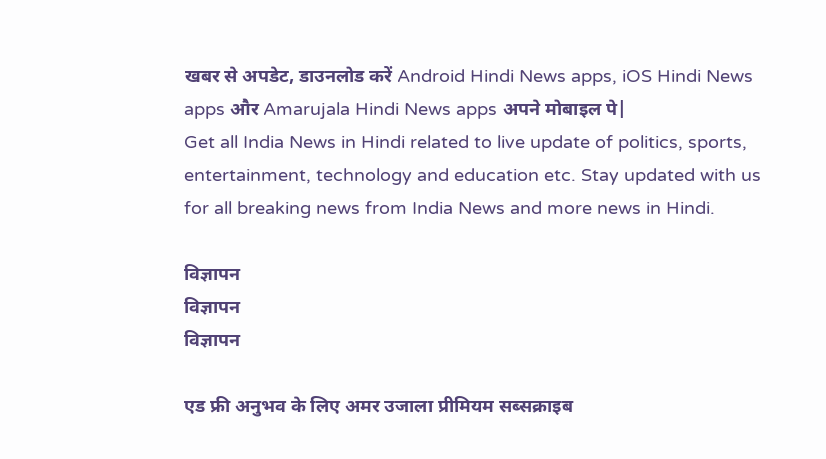खबर से अपडेट, डाउनलोड करें Android Hindi News apps, iOS Hindi News apps और Amarujala Hindi News apps अपने मोबाइल पे|
Get all India News in Hindi related to live update of politics, sports, entertainment, technology and education etc. Stay updated with us for all breaking news from India News and more news in Hindi.

विज्ञापन
विज्ञापन
विज्ञापन

एड फ्री अनुभव के लिए अमर उजाला प्रीमियम सब्सक्राइब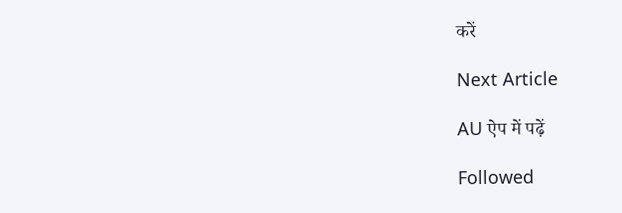करें

Next Article

AU ऐप में पढ़ें

Followed